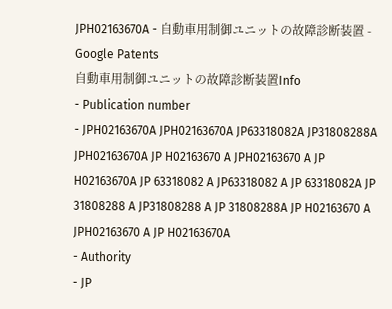JPH02163670A - 自動車用制御ユニットの故障診断装置 - Google Patents
自動車用制御ユニットの故障診断装置Info
- Publication number
- JPH02163670A JPH02163670A JP63318082A JP31808288A JPH02163670A JP H02163670 A JPH02163670 A JP H02163670A JP 63318082 A JP63318082 A JP 63318082A JP 31808288 A JP31808288 A JP 31808288A JP H02163670 A JPH02163670 A JP H02163670A
- Authority
- JP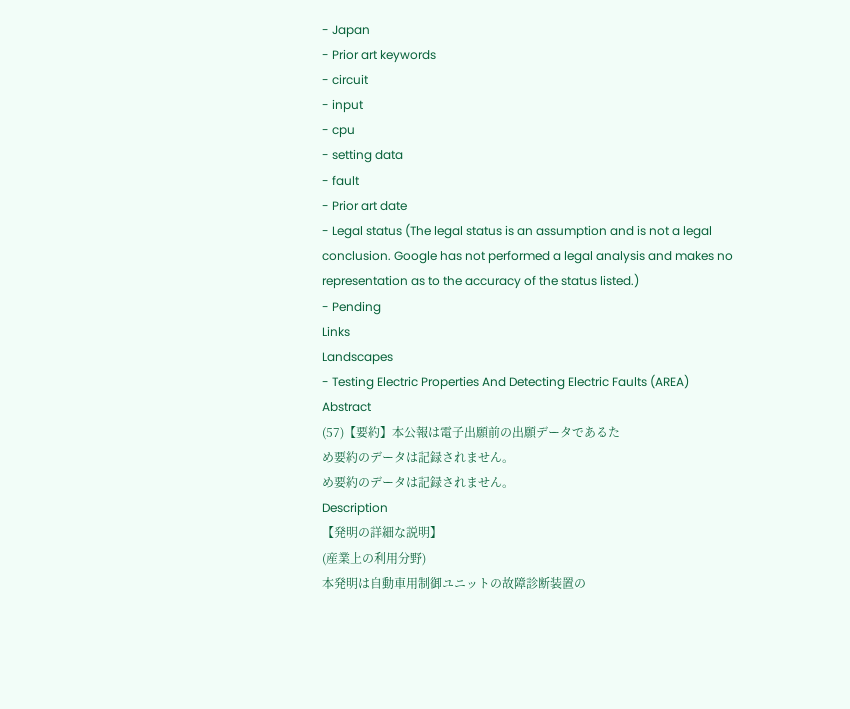- Japan
- Prior art keywords
- circuit
- input
- cpu
- setting data
- fault
- Prior art date
- Legal status (The legal status is an assumption and is not a legal conclusion. Google has not performed a legal analysis and makes no representation as to the accuracy of the status listed.)
- Pending
Links
Landscapes
- Testing Electric Properties And Detecting Electric Faults (AREA)
Abstract
(57)【要約】本公報は電子出願前の出願データであるた
め要約のデータは記録されません。
め要約のデータは記録されません。
Description
【発明の詳細な説明】
(産業上の利用分野)
本発明は自動車用制御ユニットの故障診断装置の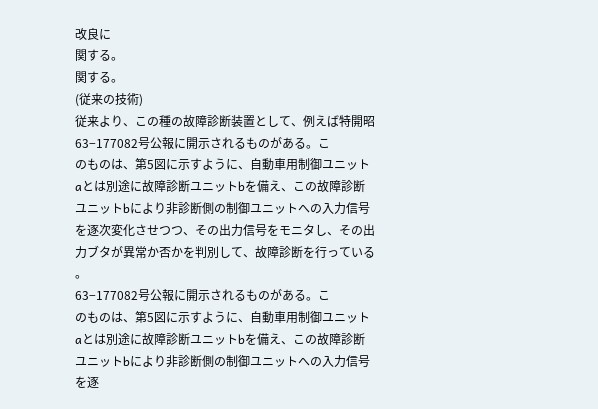改良に
関する。
関する。
(従来の技術)
従来より、この種の故障診断装置として、例えば特開昭
63−177082号公報に開示されるものがある。こ
のものは、第5図に示すように、自動車用制御ユニット
aとは別途に故障診断ユニットbを備え、この故障診断
ユニットbにより非診断側の制御ユニットへの入力信号
を逐次変化させつつ、その出力信号をモニタし、その出
力ブタが異常か否かを判別して、故障診断を行っている
。
63−177082号公報に開示されるものがある。こ
のものは、第5図に示すように、自動車用制御ユニット
aとは別途に故障診断ユニットbを備え、この故障診断
ユニットbにより非診断側の制御ユニットへの入力信号
を逐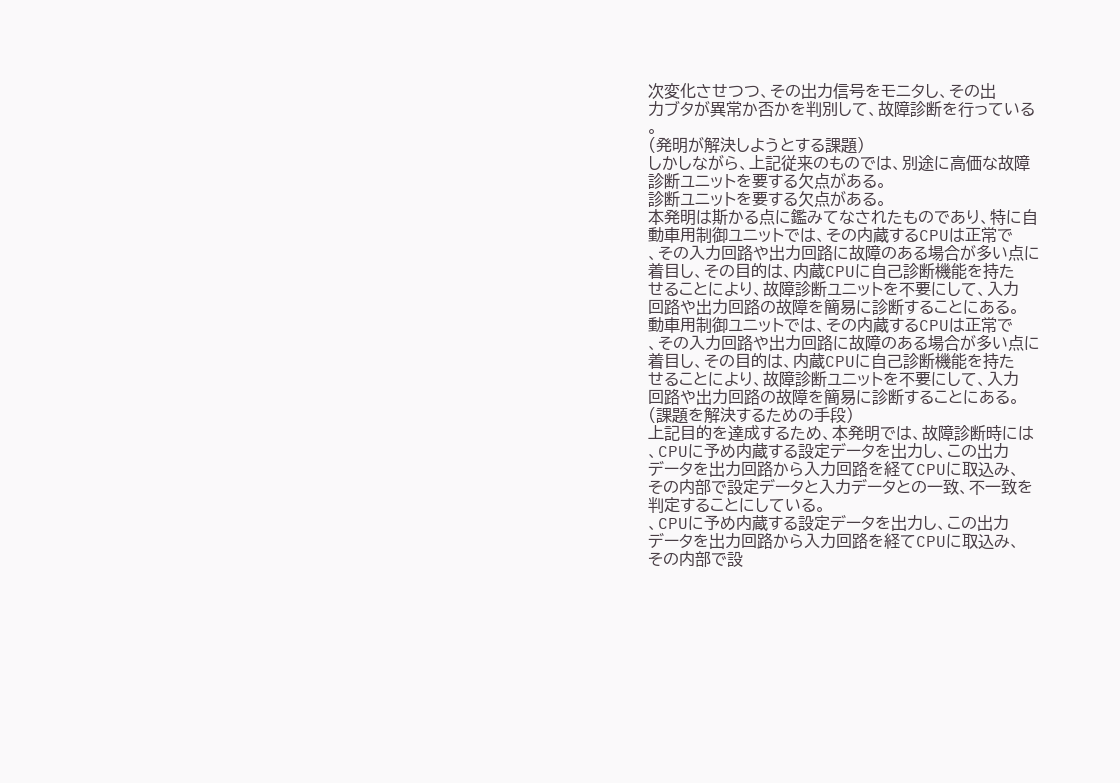次変化させつつ、その出力信号をモニタし、その出
力ブタが異常か否かを判別して、故障診断を行っている
。
(発明が解決しようとする課題)
しかしながら、上記従来のものでは、別途に高価な故障
診断ユニットを要する欠点がある。
診断ユニットを要する欠点がある。
本発明は斯かる点に鑑みてなされたものであり、特に自
動車用制御ユニットでは、その内蔵するCPUは正常で
、その入力回路や出力回路に故障のある場合が多い点に
着目し、その目的は、内蔵CPUに自己診断機能を持た
せることにより、故障診断ユニットを不要にして、入力
回路や出力回路の故障を簡易に診断することにある。
動車用制御ユニットでは、その内蔵するCPUは正常で
、その入力回路や出力回路に故障のある場合が多い点に
着目し、その目的は、内蔵CPUに自己診断機能を持た
せることにより、故障診断ユニットを不要にして、入力
回路や出力回路の故障を簡易に診断することにある。
(課題を解決するための手段)
上記目的を達成するため、本発明では、故障診断時には
、CPUに予め内蔵する設定データを出力し、この出力
データを出力回路から入力回路を経てCPUに取込み、
その内部で設定データと入力データとの一致、不一致を
判定することにしている。
、CPUに予め内蔵する設定データを出力し、この出力
データを出力回路から入力回路を経てCPUに取込み、
その内部で設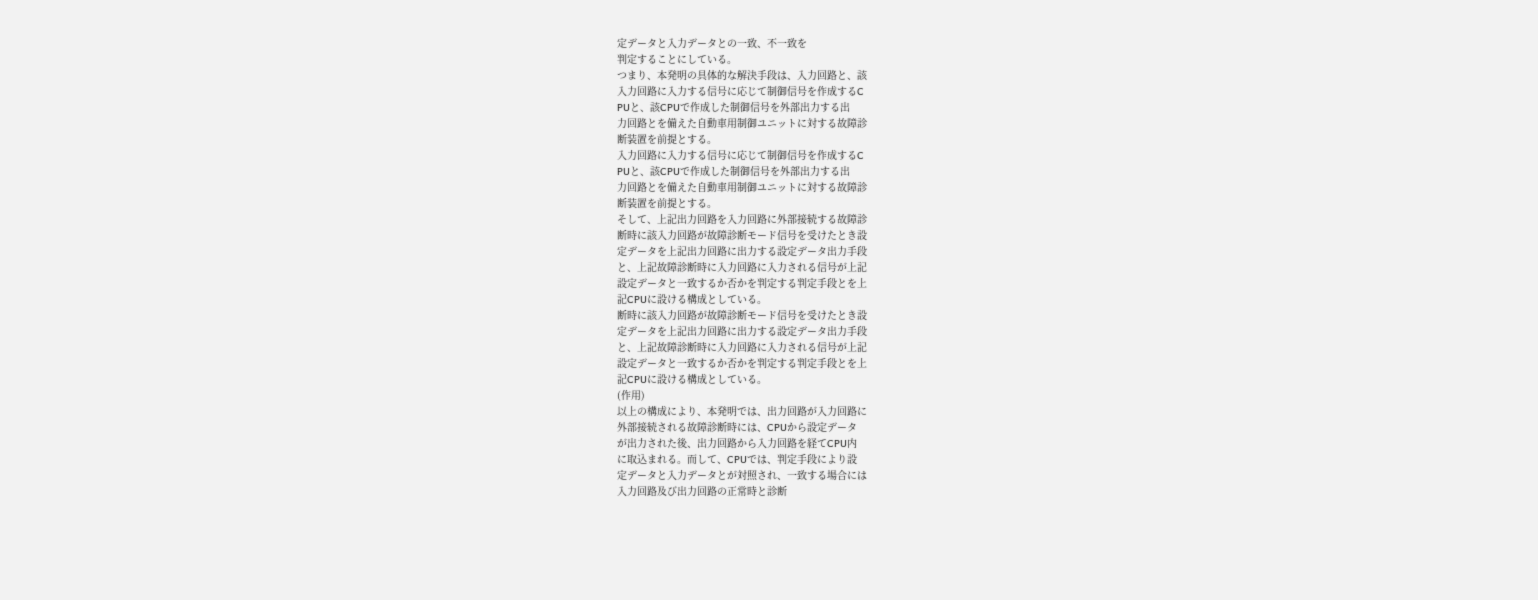定データと入力データとの一致、不一致を
判定することにしている。
つまり、本発明の具体的な解決手段は、入力回路と、該
入力回路に入力する信号に応じて制御信号を作成するC
PUと、該CPUで作成した制御信号を外部出力する出
力回路とを備えた自動車用制御ユニットに対する故障診
断装置を前提とする。
入力回路に入力する信号に応じて制御信号を作成するC
PUと、該CPUで作成した制御信号を外部出力する出
力回路とを備えた自動車用制御ユニットに対する故障診
断装置を前提とする。
そして、上記出力回路を入力回路に外部接続する故障診
断時に該入力回路が故障診断モード信号を受けたとき設
定データを上記出力回路に出力する設定データ出力手段
と、上記故障診断時に入力回路に入力される信号が上記
設定データと一致するか否かを判定する判定手段とを上
記CPUに設ける構成としている。
断時に該入力回路が故障診断モード信号を受けたとき設
定データを上記出力回路に出力する設定データ出力手段
と、上記故障診断時に入力回路に入力される信号が上記
設定データと一致するか否かを判定する判定手段とを上
記CPUに設ける構成としている。
(作用)
以上の構成により、本発明では、出力回路が入力回路に
外部接続される故障診断時には、CPUから設定データ
が出力された後、出力回路から入力回路を経てCPU内
に取込まれる。而して、CPUでは、判定手段により設
定データと入力データとが対照され、一致する場合には
入力回路及び出力回路の正常時と診断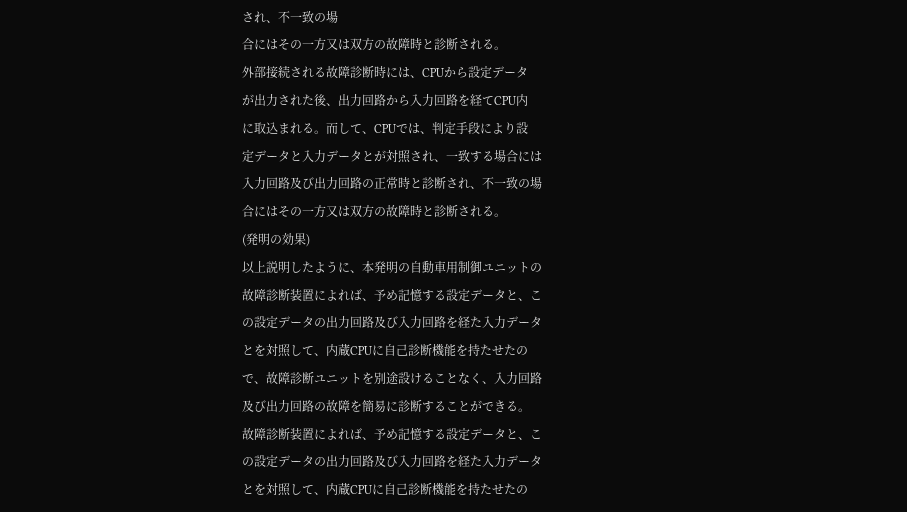され、不一致の場
合にはその一方又は双方の故障時と診断される。
外部接続される故障診断時には、CPUから設定データ
が出力された後、出力回路から入力回路を経てCPU内
に取込まれる。而して、CPUでは、判定手段により設
定データと入力データとが対照され、一致する場合には
入力回路及び出力回路の正常時と診断され、不一致の場
合にはその一方又は双方の故障時と診断される。
(発明の効果)
以上説明したように、本発明の自動車用制御ユニットの
故障診断装置によれば、予め記憶する設定データと、こ
の設定データの出力回路及び入力回路を経た入力データ
とを対照して、内蔵CPUに自己診断機能を持たせたの
で、故障診断ユニットを別途設けることなく、入力回路
及び出力回路の故障を簡易に診断することができる。
故障診断装置によれば、予め記憶する設定データと、こ
の設定データの出力回路及び入力回路を経た入力データ
とを対照して、内蔵CPUに自己診断機能を持たせたの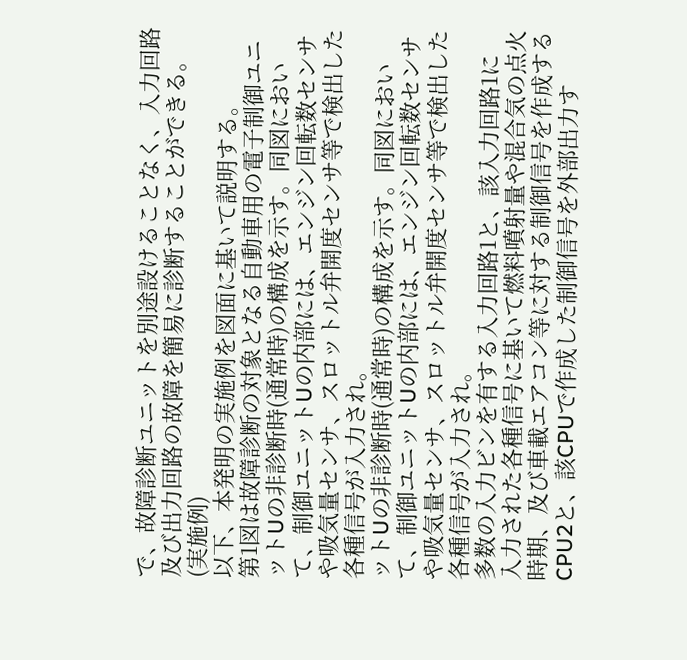で、故障診断ユニットを別途設けることなく、入力回路
及び出力回路の故障を簡易に診断することができる。
(実施例)
以下、本発明の実施例を図面に基いて説明する。
第1図は故障診断の対象となる自動車用の電子制御ユニ
ットUの非診断時(通常時)の構成を示す。同図におい
て、制御ユニットUの内部には、エンジン回転数センサ
や吸気量センサ、スロットル弁開度センサ等で検出した
各種信号が入力され。
ットUの非診断時(通常時)の構成を示す。同図におい
て、制御ユニットUの内部には、エンジン回転数センサ
や吸気量センサ、スロットル弁開度センサ等で検出した
各種信号が入力され。
多数の入力ビンを有する入力回路1と、該入力回路1に
入力された各種信号に基いて燃料噴射量や混合気の点火
時期、及び車載エアコン等に対する制御信号を作成する
CPU2と、該CPUで作成した制御信号を外部出力す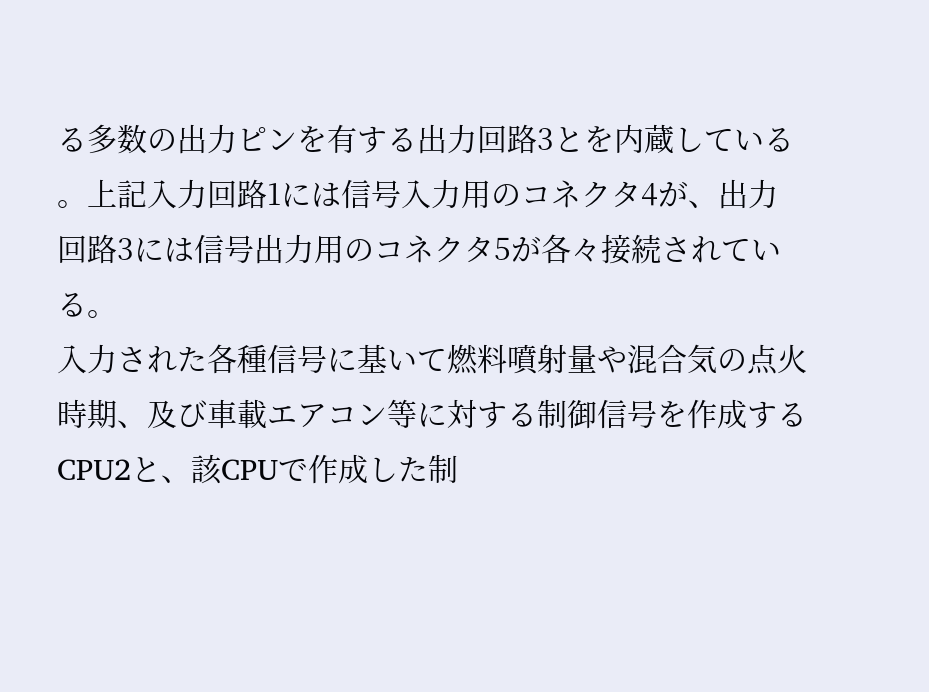る多数の出力ピンを有する出力回路3とを内蔵している
。上記入力回路1には信号入力用のコネクタ4が、出力
回路3には信号出力用のコネクタ5が各々接続されてい
る。
入力された各種信号に基いて燃料噴射量や混合気の点火
時期、及び車載エアコン等に対する制御信号を作成する
CPU2と、該CPUで作成した制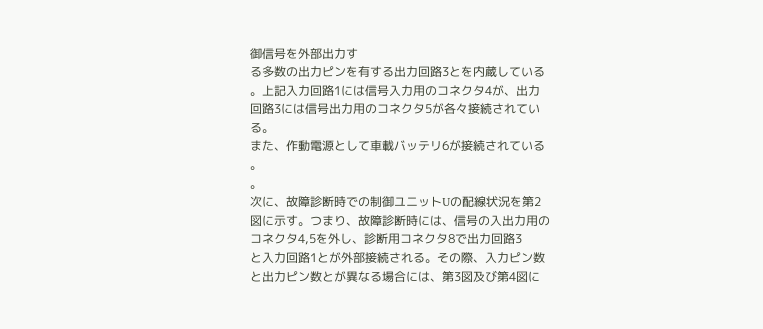御信号を外部出力す
る多数の出力ピンを有する出力回路3とを内蔵している
。上記入力回路1には信号入力用のコネクタ4が、出力
回路3には信号出力用のコネクタ5が各々接続されてい
る。
また、作動電源として車載バッテリ6が接続されている
。
。
次に、故障診断時での制御ユニットUの配線状況を第2
図に示す。つまり、故障診断時には、信号の入出力用の
コネクタ4,5を外し、診断用コネクタ8で出力回路3
と入力回路1とが外部接続される。その際、入力ピン数
と出力ピン数とが異なる場合には、第3図及び第4図に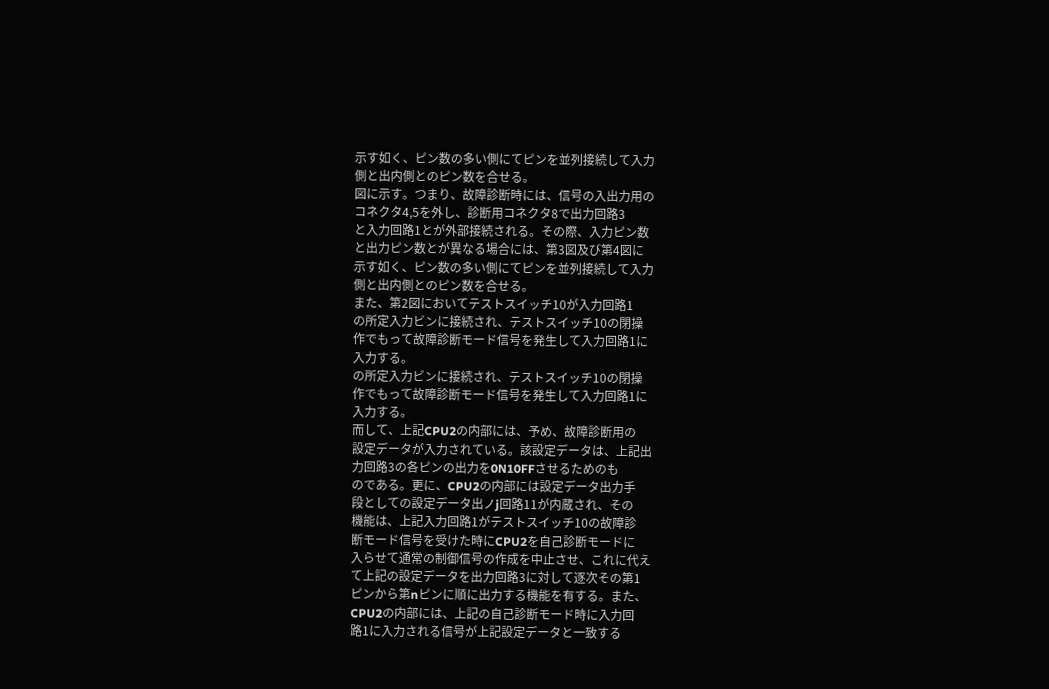示す如く、ピン数の多い側にてピンを並列接続して入力
側と出内側とのピン数を合せる。
図に示す。つまり、故障診断時には、信号の入出力用の
コネクタ4,5を外し、診断用コネクタ8で出力回路3
と入力回路1とが外部接続される。その際、入力ピン数
と出力ピン数とが異なる場合には、第3図及び第4図に
示す如く、ピン数の多い側にてピンを並列接続して入力
側と出内側とのピン数を合せる。
また、第2図においてテストスイッチ10が入力回路1
の所定入力ビンに接続され、テストスイッチ10の閉操
作でもって故障診断モード信号を発生して入力回路1に
入力する。
の所定入力ビンに接続され、テストスイッチ10の閉操
作でもって故障診断モード信号を発生して入力回路1に
入力する。
而して、上記CPU2の内部には、予め、故障診断用の
設定データが入力されている。該設定データは、上記出
力回路3の各ピンの出力を0N10FFさせるためのも
のである。更に、CPU2の内部には設定データ出力手
段としての設定データ出ノj回路11が内蔵され、その
機能は、上記入力回路1がテストスイッチ10の故障診
断モード信号を受けた時にCPU2を自己診断モードに
入らせて通常の制御信号の作成を中止させ、これに代え
て上記の設定データを出力回路3に対して逐次その第1
ピンから第nピンに順に出力する機能を有する。また、
CPU2の内部には、上記の自己診断モード時に入力回
路1に入力される信号が上記設定データと一致する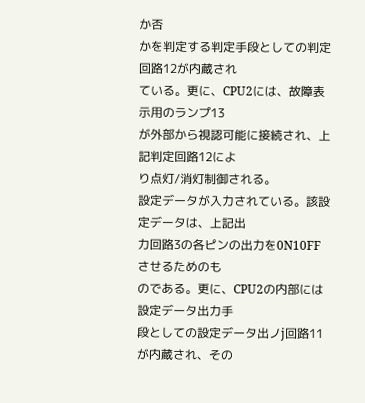か否
かを判定する判定手段としての判定回路12が内蔵され
ている。更に、CPU2には、故障表示用のランプ13
が外部から視認可能に接続され、上記判定回路12によ
り点灯/消灯制御される。
設定データが入力されている。該設定データは、上記出
力回路3の各ピンの出力を0N10FFさせるためのも
のである。更に、CPU2の内部には設定データ出力手
段としての設定データ出ノj回路11が内蔵され、その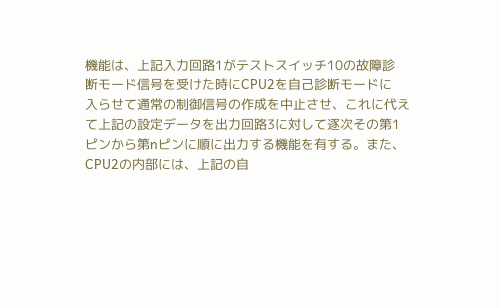機能は、上記入力回路1がテストスイッチ10の故障診
断モード信号を受けた時にCPU2を自己診断モードに
入らせて通常の制御信号の作成を中止させ、これに代え
て上記の設定データを出力回路3に対して逐次その第1
ピンから第nピンに順に出力する機能を有する。また、
CPU2の内部には、上記の自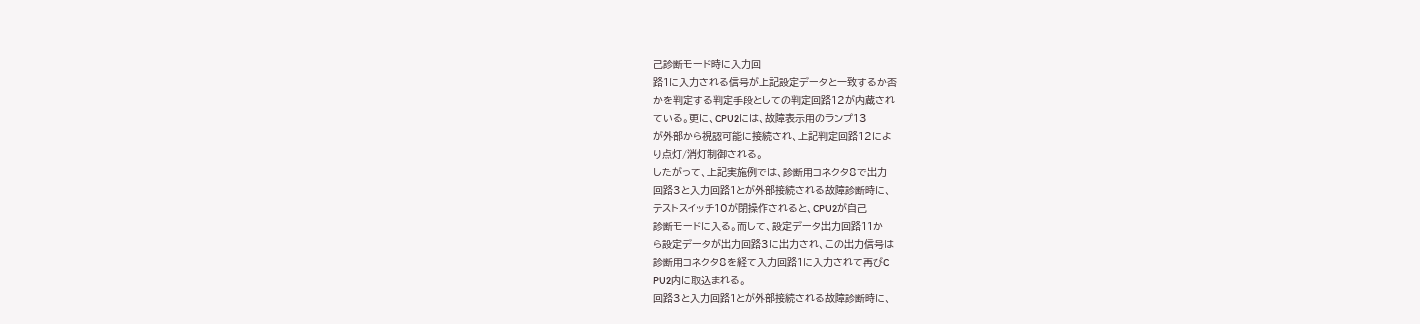己診断モード時に入力回
路1に入力される信号が上記設定データと一致するか否
かを判定する判定手段としての判定回路12が内蔵され
ている。更に、CPU2には、故障表示用のランプ13
が外部から視認可能に接続され、上記判定回路12によ
り点灯/消灯制御される。
したがって、上記実施例では、診断用コネクタ8で出力
回路3と入力回路1とが外部接続される故障診断時に、
テストスイッチ10が閉操作されると、CPU2が自己
診断モードに入る。而して、設定データ出力回路11か
ら設定データが出力回路3に出力され、この出力信号は
診断用コネクタ8を経て入力回路1に入力されて再びC
PU2内に取込まれる。
回路3と入力回路1とが外部接続される故障診断時に、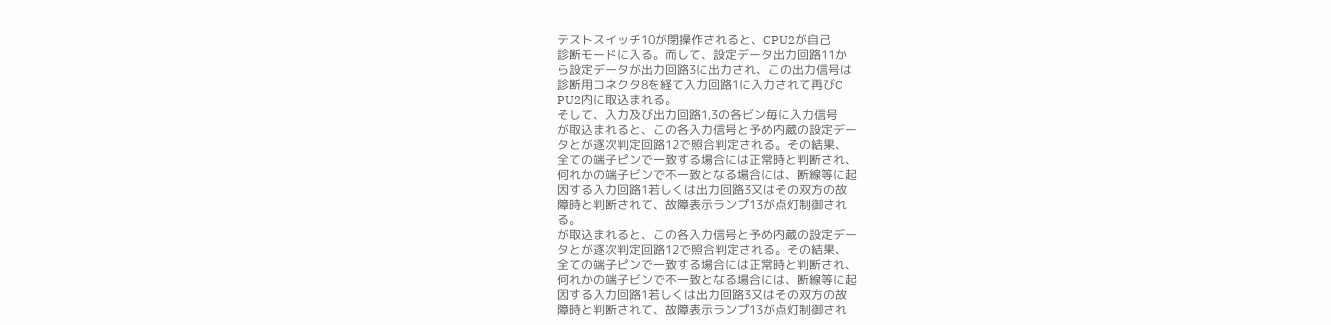テストスイッチ10が閉操作されると、CPU2が自己
診断モードに入る。而して、設定データ出力回路11か
ら設定データが出力回路3に出力され、この出力信号は
診断用コネクタ8を経て入力回路1に入力されて再びC
PU2内に取込まれる。
そして、入力及び出力回路1,3の各ビン毎に入力信号
が取込まれると、この各入力信号と予め内蔵の設定デー
タとが逐次判定回路12で照合判定される。その結果、
全ての端子ピンで一致する場合には正常時と判断され、
何れかの端子ビンで不一致となる場合には、断線等に起
因する入力回路1若しくは出力回路3又はその双方の故
障時と判断されて、故障表示ランプ13が点灯制御され
る。
が取込まれると、この各入力信号と予め内蔵の設定デー
タとが逐次判定回路12で照合判定される。その結果、
全ての端子ピンで一致する場合には正常時と判断され、
何れかの端子ビンで不一致となる場合には、断線等に起
因する入力回路1若しくは出力回路3又はその双方の故
障時と判断されて、故障表示ランプ13が点灯制御され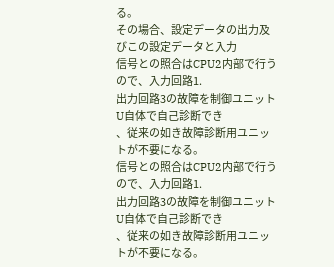る。
その場合、設定データの出力及びこの設定データと入力
信号との照合はCPU2内部で行うので、入力回路1.
出力回路3の故障を制御ユニットU自体で自己診断でき
、従来の如き故障診断用ユニットが不要になる。
信号との照合はCPU2内部で行うので、入力回路1.
出力回路3の故障を制御ユニットU自体で自己診断でき
、従来の如き故障診断用ユニットが不要になる。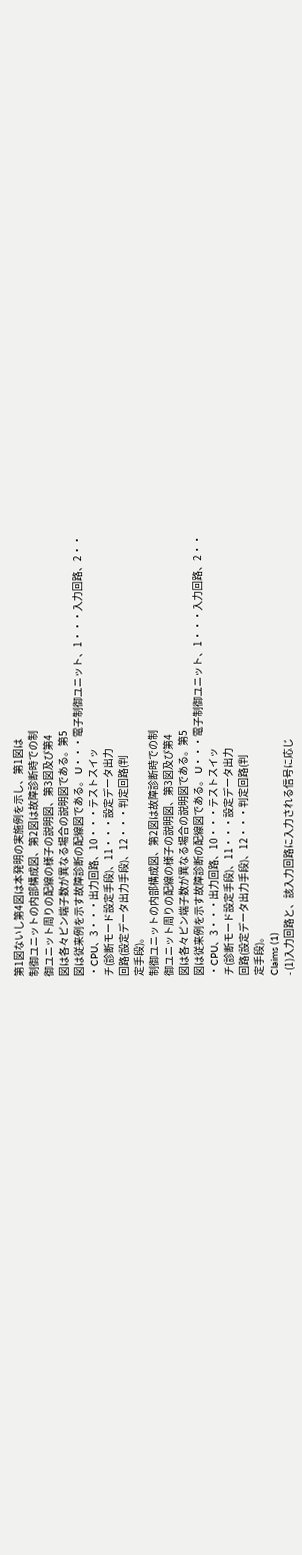第1図ないし第4図は本発明の実施例を示し、第1図は
制御ユニットの内部構成図、第2図は故障診断時での制
御ユニット周りの配線の様子の説明図、第3図及び第4
図は各々ピン端子数が異なる場合の説明図である。第5
図は従来例を示す故障診断の配線図である。 U・・・電子制御ユニット、1・・・入力回路、2・・
・CPU、3・・・出力回路、10・・・テストスイッ
チ(診断モード設定手段)、11・・・設定データ出力
回路(設定データ出力手段)、12・・・判定回路(判
定手段)。
制御ユニットの内部構成図、第2図は故障診断時での制
御ユニット周りの配線の様子の説明図、第3図及び第4
図は各々ピン端子数が異なる場合の説明図である。第5
図は従来例を示す故障診断の配線図である。 U・・・電子制御ユニット、1・・・入力回路、2・・
・CPU、3・・・出力回路、10・・・テストスイッ
チ(診断モード設定手段)、11・・・設定データ出力
回路(設定データ出力手段)、12・・・判定回路(判
定手段)。
Claims (1)
- (1)入力回路と、該入力回路に入力される信号に応じ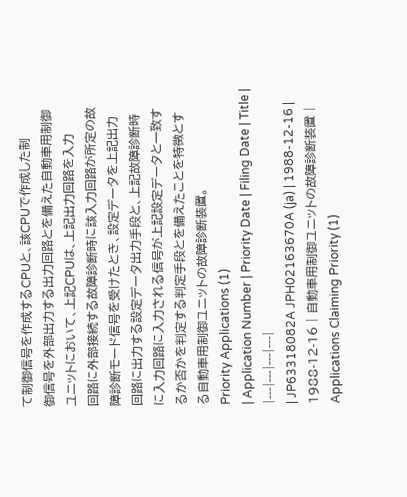て制御信号を作成するCPUと、該CPUで作成した制
御信号を外部出力する出力回路とを備えた自動車用制御
ユニットにおいて、上記CPUは、上記出力回路を入力
回路に外部接続する故障診断時に該入力回路が所定の故
障診断モード信号を受けたとき、設定データを上記出力
回路に出力する設定データ出力手段と、上記故障診断時
に入力回路に入力される信号が上記設定データと一致す
るか否かを判定する判定手段とを備えたことを特徴とす
る自動車用制御ユニットの故障診断装置。
Priority Applications (1)
| Application Number | Priority Date | Filing Date | Title |
|---|---|---|---|
| JP63318082A JPH02163670A (ja) | 1988-12-16 | 1988-12-16 | 自動車用制御ユニットの故障診断装置 |
Applications Claiming Priority (1)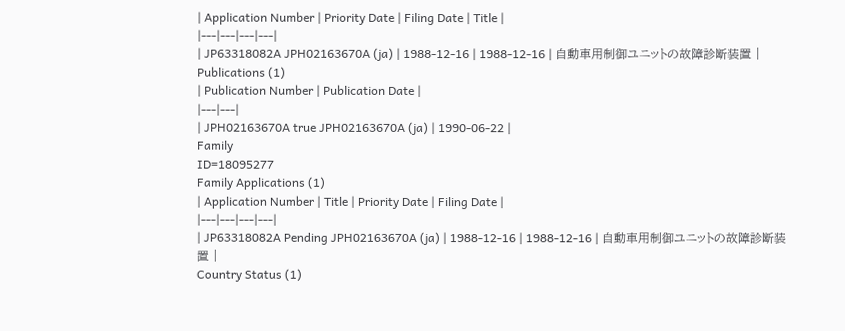| Application Number | Priority Date | Filing Date | Title |
|---|---|---|---|
| JP63318082A JPH02163670A (ja) | 1988-12-16 | 1988-12-16 | 自動車用制御ユニットの故障診断装置 |
Publications (1)
| Publication Number | Publication Date |
|---|---|
| JPH02163670A true JPH02163670A (ja) | 1990-06-22 |
Family
ID=18095277
Family Applications (1)
| Application Number | Title | Priority Date | Filing Date |
|---|---|---|---|
| JP63318082A Pending JPH02163670A (ja) | 1988-12-16 | 1988-12-16 | 自動車用制御ユニットの故障診断装置 |
Country Status (1)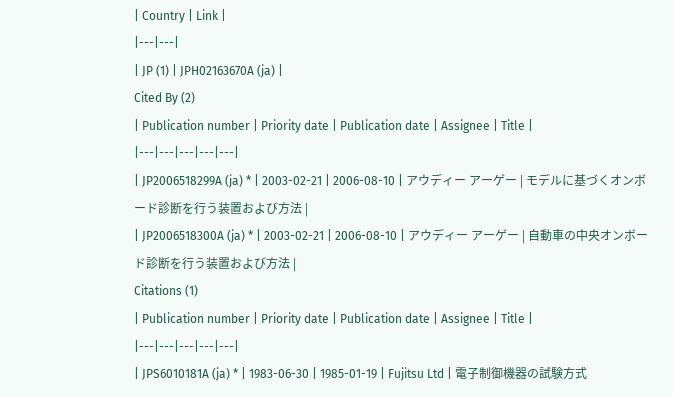| Country | Link |
|---|---|
| JP (1) | JPH02163670A (ja) |
Cited By (2)
| Publication number | Priority date | Publication date | Assignee | Title |
|---|---|---|---|---|
| JP2006518299A (ja) * | 2003-02-21 | 2006-08-10 | アウディー アーゲー | モデルに基づくオンボード診断を行う装置および方法 |
| JP2006518300A (ja) * | 2003-02-21 | 2006-08-10 | アウディー アーゲー | 自動車の中央オンボード診断を行う装置および方法 |
Citations (1)
| Publication number | Priority date | Publication date | Assignee | Title |
|---|---|---|---|---|
| JPS6010181A (ja) * | 1983-06-30 | 1985-01-19 | Fujitsu Ltd | 電子制御機器の試験方式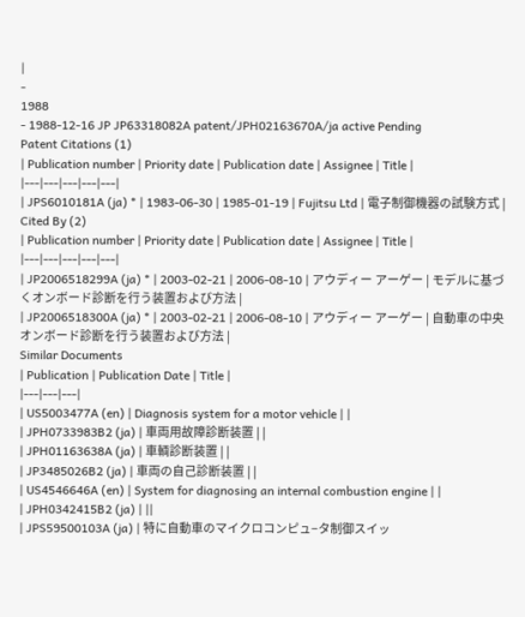|
-
1988
- 1988-12-16 JP JP63318082A patent/JPH02163670A/ja active Pending
Patent Citations (1)
| Publication number | Priority date | Publication date | Assignee | Title |
|---|---|---|---|---|
| JPS6010181A (ja) * | 1983-06-30 | 1985-01-19 | Fujitsu Ltd | 電子制御機器の試験方式 |
Cited By (2)
| Publication number | Priority date | Publication date | Assignee | Title |
|---|---|---|---|---|
| JP2006518299A (ja) * | 2003-02-21 | 2006-08-10 | アウディー アーゲー | モデルに基づくオンボード診断を行う装置および方法 |
| JP2006518300A (ja) * | 2003-02-21 | 2006-08-10 | アウディー アーゲー | 自動車の中央オンボード診断を行う装置および方法 |
Similar Documents
| Publication | Publication Date | Title |
|---|---|---|
| US5003477A (en) | Diagnosis system for a motor vehicle | |
| JPH0733983B2 (ja) | 車両用故障診断装置 | |
| JPH01163638A (ja) | 車輌診断装置 | |
| JP3485026B2 (ja) | 車両の自己診断装置 | |
| US4546646A (en) | System for diagnosing an internal combustion engine | |
| JPH0342415B2 (ja) | ||
| JPS59500103A (ja) | 特に自動車のマイクロコンピュ−タ制御スイッ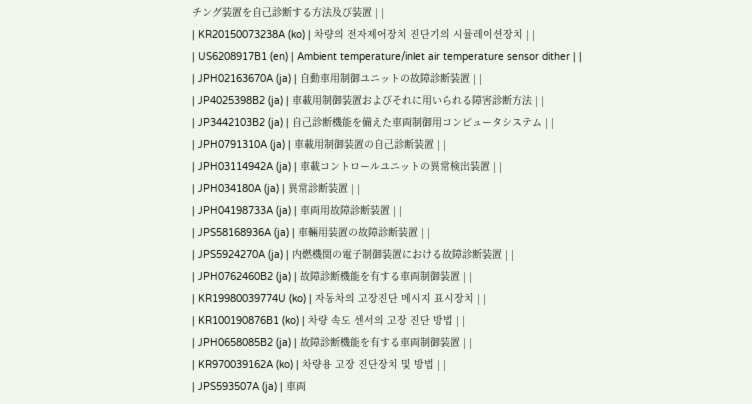チング装置を自己診断する方法及び装置 | |
| KR20150073238A (ko) | 차량의 전자제어장치 진단기의 시뮬레이션장치 | |
| US6208917B1 (en) | Ambient temperature/inlet air temperature sensor dither | |
| JPH02163670A (ja) | 自動車用制御ユニットの故障診断装置 | |
| JP4025398B2 (ja) | 車載用制御装置およびそれに用いられる障害診断方法 | |
| JP3442103B2 (ja) | 自己診断機能を備えた車両制御用コンピュータシステム | |
| JPH0791310A (ja) | 車載用制御装置の自己診断装置 | |
| JPH03114942A (ja) | 車載コントロールユニットの異常検出装置 | |
| JPH034180A (ja) | 異常診断装置 | |
| JPH04198733A (ja) | 車両用故障診断装置 | |
| JPS58168936A (ja) | 車輛用装置の故障診断装置 | |
| JPS5924270A (ja) | 内燃機関の電子制御装置における故障診断装置 | |
| JPH0762460B2 (ja) | 故障診断機能を有する車両制御装置 | |
| KR19980039774U (ko) | 자동차의 고장진단 메시지 표시장치 | |
| KR100190876B1 (ko) | 차량 속도 센서의 고장 진단 방법 | |
| JPH0658085B2 (ja) | 故障診断機能を有する車両制御装置 | |
| KR970039162A (ko) | 차량용 고장 진단장치 및 방법 | |
| JPS593507A (ja) | 車両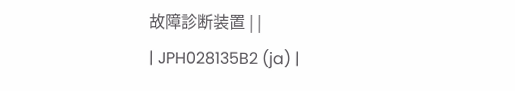故障診断装置 | |
| JPH028135B2 (ja) |